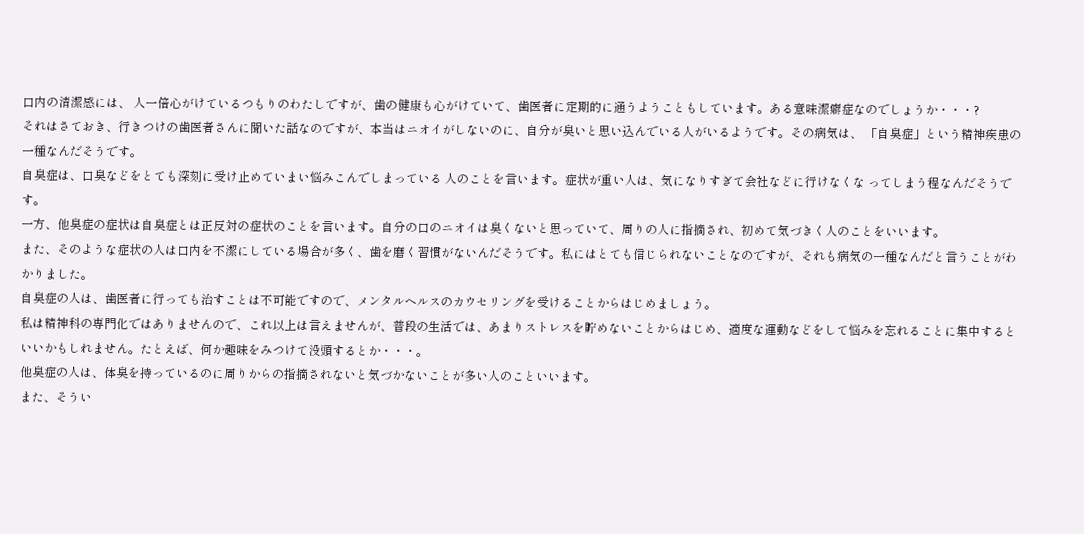口内の清潔感には、 人一倍心がけているつもりのわたしですが、歯の健康も心がけていて、歯医者に定期的に通うようこともしています。ある意味潔癖症なのでしょうか・・・?
それはさておき、行きつけの歯医者さんに聞いた話なのですが、本当はニオイがしないのに、自分が臭いと思い込んでいる人がいるようです。その病気は、 「自臭症」という精神疾患の一種なんだそうです。
自臭症は、口臭などをとても深刻に受け止めていまい悩みこんでしまっている 人のことを言います。症状が重い人は、気になりすぎて会社などに行けなくな ってしまう程なんだそうです。
一方、他臭症の症状は自臭症とは正反対の症状のことを言います。自分の口のニオイは臭くないと思っていて、周りの人に指摘され、初めて気づきく人のことをいいます。
また、そのような症状の人は口内を不潔にしている場合が多く、歯を磨く習慣がないんだそうです。私にはとても信じられないことなのですが、それも病気の一種なんだと言うことがわかりました。
自臭症の人は、歯医者に行っても治すことは不可能ですので、メンタルヘルスのカウセリングを受けることからはじめましょう。
私は精神科の専門化ではありませんので、これ以上は言えませんが、普段の生活では、あまりストレスを貯めないことからはじめ、適度な運動などをして悩みを忘れることに集中するといいかもしれません。たとえば、何か趣味をみつけて没頭するとか・・・。
他臭症の人は、体臭を持っているのに周りからの指摘されないと気づかないことが多い人のこといいます。
また、そうい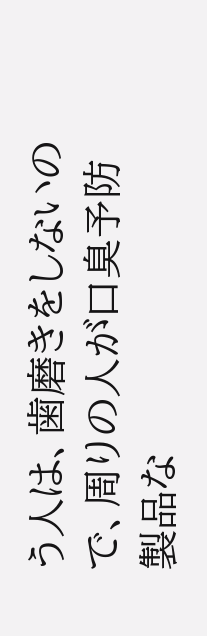う人は、歯磨きをしないので、周りの人が口臭予防製品な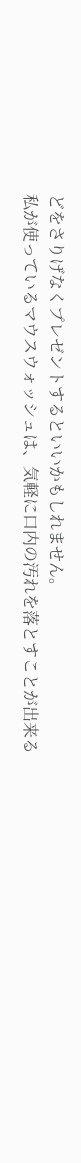どをさりげなくプレゼントするといいかもしれません。
私が使っているマウスウォッシュは、気軽に口内の汚れを落とすことが出来る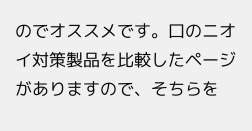のでオススメです。口のニオイ対策製品を比較したページがありますので、そちらを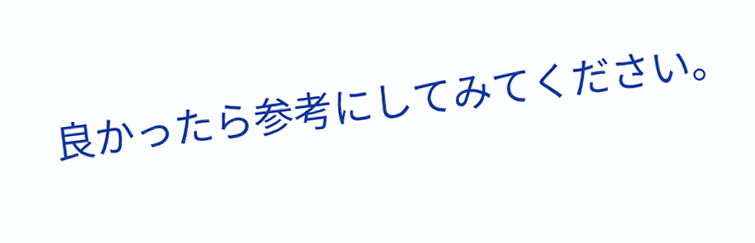良かったら参考にしてみてください。